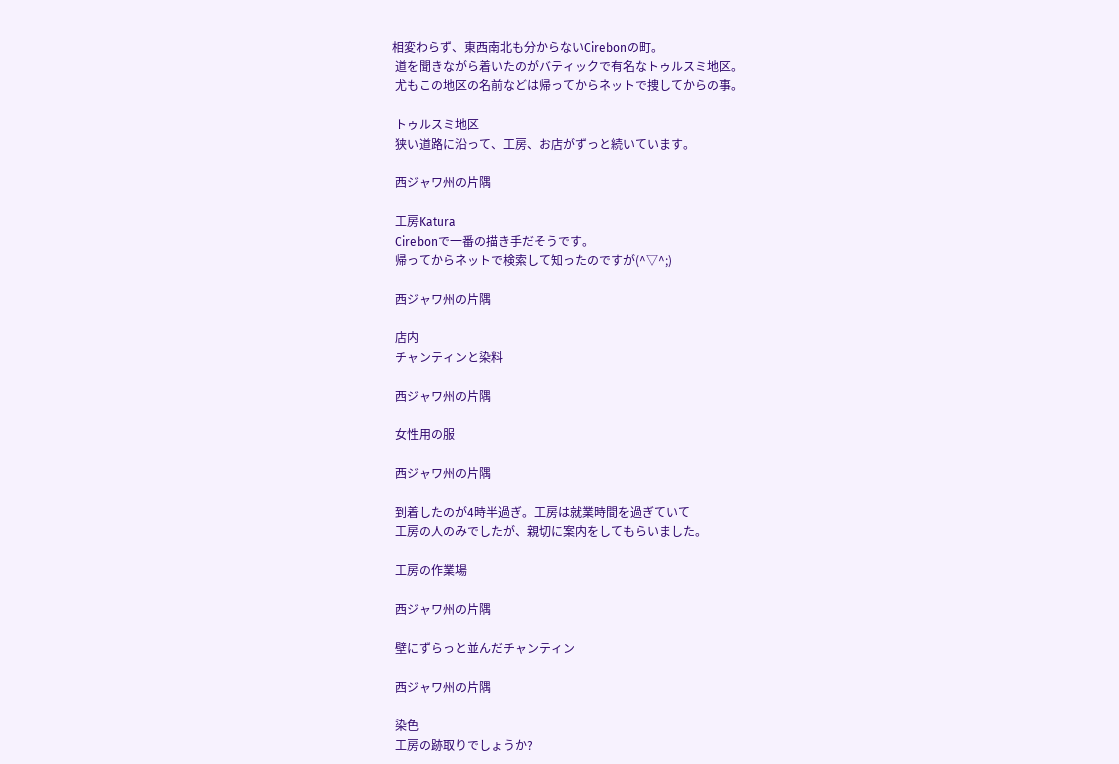相変わらず、東西南北も分からないCirebonの町。
 道を聞きながら着いたのがバティックで有名なトゥルスミ地区。
 尤もこの地区の名前などは帰ってからネットで捜してからの事。

 トゥルスミ地区
 狭い道路に沿って、工房、お店がずっと続いています。

 西ジャワ州の片隅

 工房Katura
 Cirebonで一番の描き手だそうです。
 帰ってからネットで検索して知ったのですが(^▽^;)

 西ジャワ州の片隅

 店内
 チャンティンと染料

 西ジャワ州の片隅

 女性用の服

 西ジャワ州の片隅

 到着したのが4時半過ぎ。工房は就業時間を過ぎていて
 工房の人のみでしたが、親切に案内をしてもらいました。

 工房の作業場

 西ジャワ州の片隅

 壁にずらっと並んだチャンティン

 西ジャワ州の片隅

 染色
 工房の跡取りでしょうか?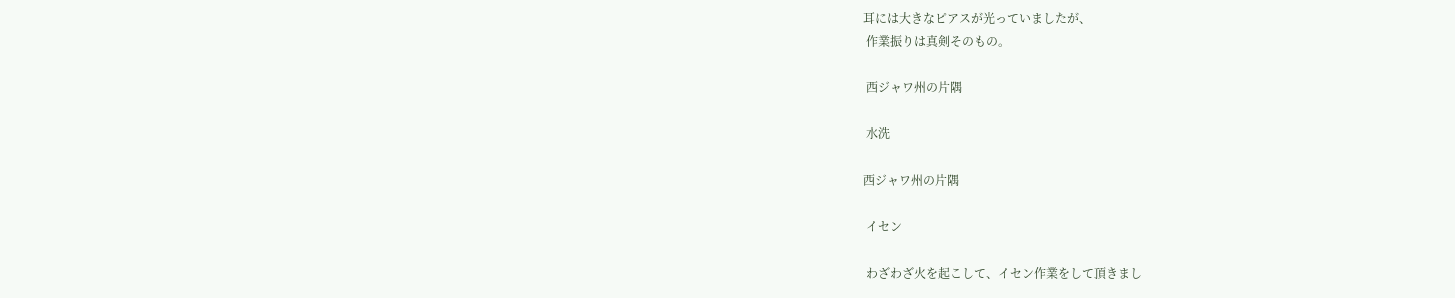耳には大きなピアスが光っていましたが、
 作業振りは真剣そのもの。

 西ジャワ州の片隅

 水洗

西ジャワ州の片隅

 イセン

 わざわざ火を起こして、イセン作業をして頂きまし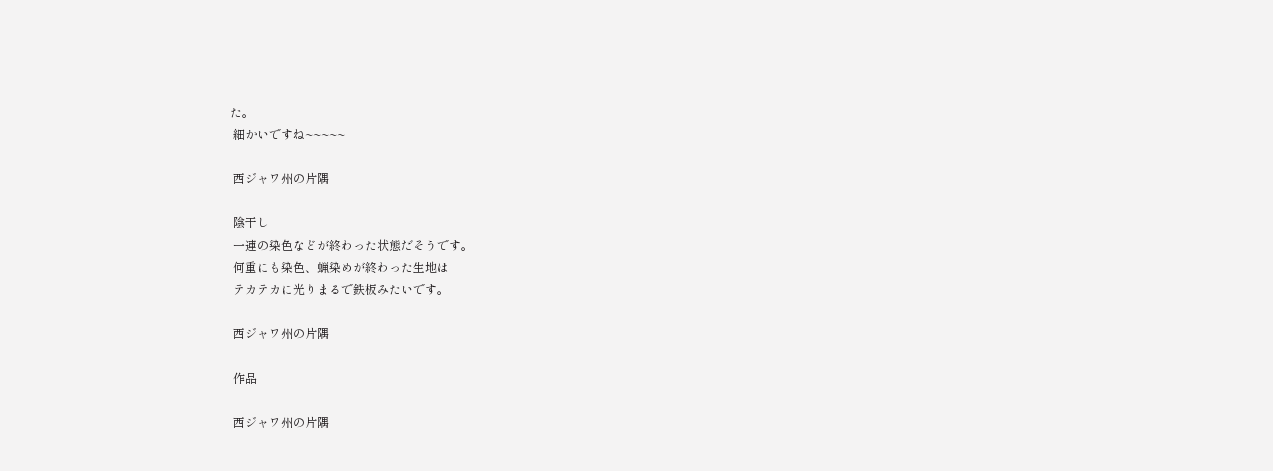た。
 細かいですね~~~~~

 西ジャワ州の片隅

 陰干し
 一連の染色などが終わった状態だそうです。
 何重にも染色、蝋染めが終わった生地は
 テカテカに光りまるで鉄板みたいです。

 西ジャワ州の片隅

 作品

 西ジャワ州の片隅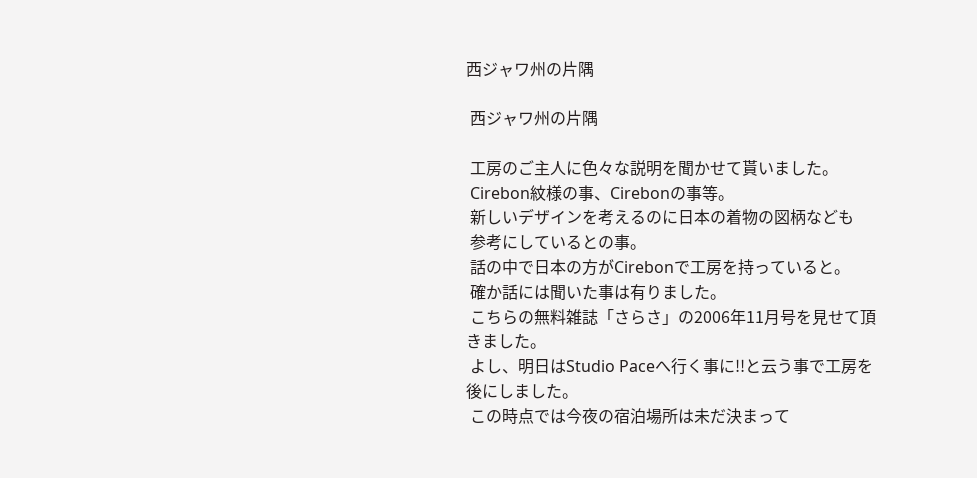西ジャワ州の片隅

 西ジャワ州の片隅

 工房のご主人に色々な説明を聞かせて貰いました。
 Cirebon紋様の事、Cirebonの事等。
 新しいデザインを考えるのに日本の着物の図柄なども
 参考にしているとの事。
 話の中で日本の方がCirebonで工房を持っていると。
 確か話には聞いた事は有りました。
 こちらの無料雑誌「さらさ」の2006年11月号を見せて頂きました。
 よし、明日はStudio Paceへ行く事に!!と云う事で工房を後にしました。
 この時点では今夜の宿泊場所は未だ決まって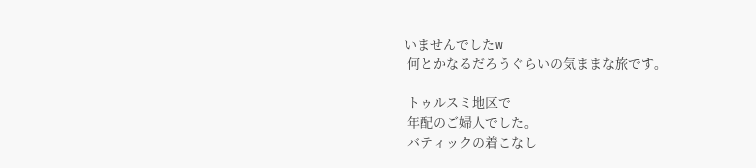いませんでしたw
 何とかなるだろうぐらいの気ままな旅です。

 トゥルスミ地区で
 年配のご婦人でした。
 バティックの着こなし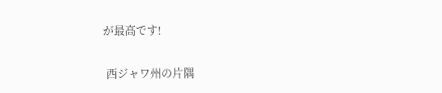が最高です!

 西ジャワ州の片隅